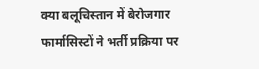क्या बलूचिस्तान में बेरोजगार फार्मासिस्टों ने भर्ती प्रक्रिया पर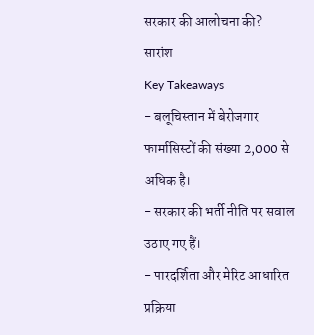सरकार की आलोचना की?
सारांश
Key Takeaways
- बलूचिस्तान में बेरोजगार फार्मासिस्टों की संख्या 2,000 से अधिक है।
- सरकार की भर्ती नीति पर सवाल उठाए गए हैं।
- पारदर्शिता और मेरिट आधारित प्रक्रिया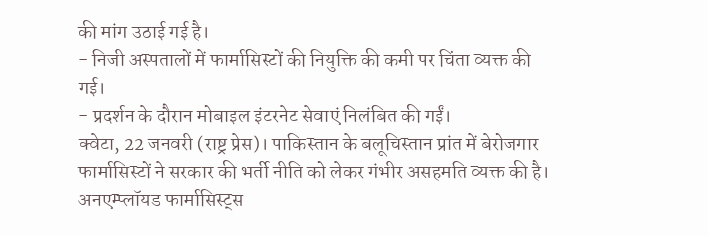की मांग उठाई गई है।
- निजी अस्पतालों में फार्मासिस्टों की नियुक्ति की कमी पर चिंता व्यक्त की गई।
- प्रदर्शन के दौरान मोबाइल इंटरनेट सेवाएं निलंबित की गईं।
क्वेटा, 22 जनवरी (राष्ट्र प्रेस)। पाकिस्तान के बलूचिस्तान प्रांत में बेरोजगार फार्मासिस्टों ने सरकार की भर्ती नीति को लेकर गंभीर असहमति व्यक्त की है। अनएम्प्लॉयड फार्मासिस्ट्स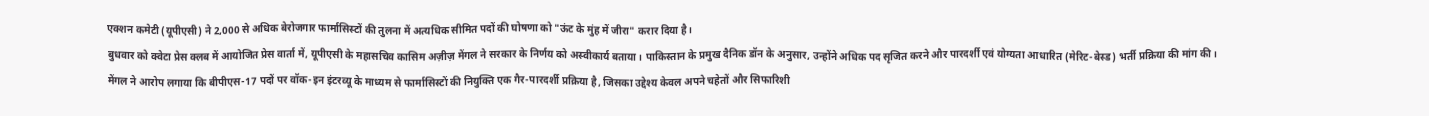एक्शन कमेटी (यूपीएसी) ने 2,000 से अधिक बेरोजगार फार्मासिस्टों की तुलना में अत्यधिक सीमित पदों की घोषणा को "ऊंट के मुंह में जीरा" करार दिया है।
बुधवार को क्वेटा प्रेस क्लब में आयोजित प्रेस वार्ता में, यूपीएसी के महासचिव कासिम अज़ीज़ मेंगल ने सरकार के निर्णय को अस्वीकार्य बताया। पाकिस्तान के प्रमुख दैनिक डॉन के अनुसार, उन्होंने अधिक पद सृजित करने और पारदर्शी एवं योग्यता आधारित (मेरिट-बेस्ड) भर्ती प्रक्रिया की मांग की।
मेंगल ने आरोप लगाया कि बीपीएस-17 पदों पर वॉक-इन इंटरव्यू के माध्यम से फार्मासिस्टों की नियुक्ति एक गैर-पारदर्शी प्रक्रिया है, जिसका उद्देश्य केवल अपने चहेतों और सिफारिशी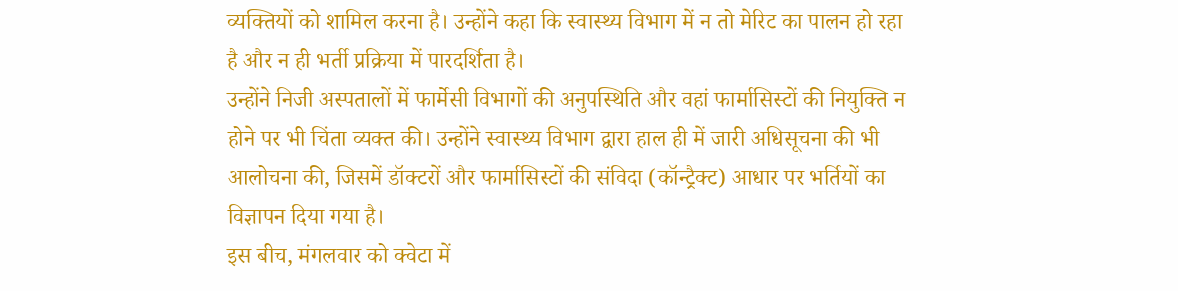व्यक्तियों को शामिल करना है। उन्होंने कहा कि स्वास्थ्य विभाग में न तो मेरिट का पालन हो रहा है और न ही भर्ती प्रक्रिया में पारदर्शिता है।
उन्होंने निजी अस्पतालों में फार्मेसी विभागों की अनुपस्थिति और वहां फार्मासिस्टों की नियुक्ति न होने पर भी चिंता व्यक्त की। उन्होंने स्वास्थ्य विभाग द्वारा हाल ही में जारी अधिसूचना की भी आलोचना की, जिसमें डॉक्टरों और फार्मासिस्टों की संविदा (कॉन्ट्रैक्ट) आधार पर भर्तियों का विज्ञापन दिया गया है।
इस बीच, मंगलवार को क्वेटा में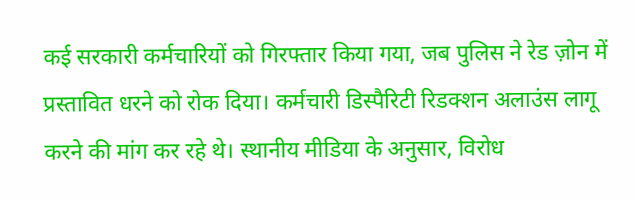कई सरकारी कर्मचारियों को गिरफ्तार किया गया, जब पुलिस ने रेड ज़ोन में प्रस्तावित धरने को रोक दिया। कर्मचारी डिस्पैरिटी रिडक्शन अलाउंस लागू करने की मांग कर रहे थे। स्थानीय मीडिया के अनुसार, विरोध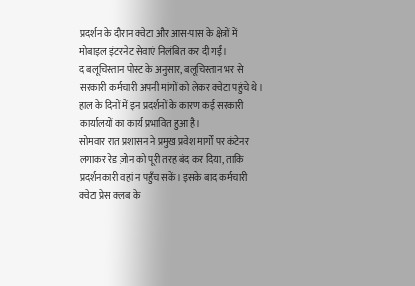प्रदर्शन के दौरान क्वेटा और आस-पास के क्षेत्रों में मोबाइल इंटरनेट सेवाएं निलंबित कर दी गईं।
द बलूचिस्तान पोस्ट के अनुसार, बलूचिस्तान भर से सरकारी कर्मचारी अपनी मांगों को लेकर क्वेटा पहुंचे थे। हाल के दिनों में इन प्रदर्शनों के कारण कई सरकारी कार्यालयों का कार्य प्रभावित हुआ है।
सोमवार रात प्रशासन ने प्रमुख प्रवेश मार्गों पर कंटेनर लगाकर रेड ज़ोन को पूरी तरह बंद कर दिया, ताकि प्रदर्शनकारी वहां न पहुँच सकें। इसके बाद कर्मचारी क्वेटा प्रेस क्लब के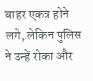बाहर एकत्र होने लगे, लेकिन पुलिस ने उन्हें रोका और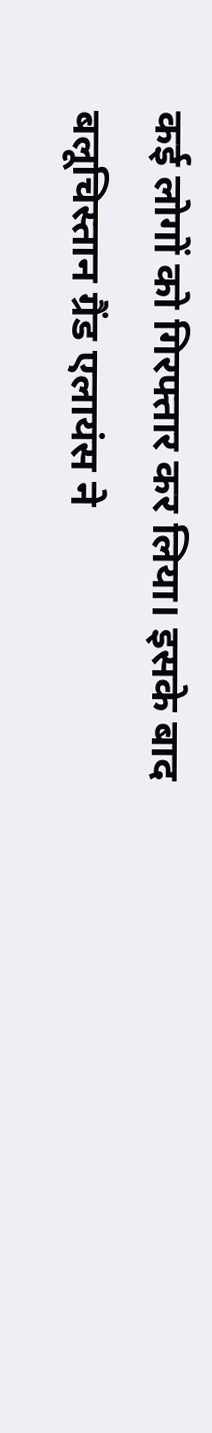कई लोगों को गिरफ्तार कर लिया। इसके बाद बलूचिस्तान ग्रैंड एलायंस ने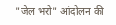"जेल भरो" आंदोलन की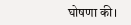घोषणा की।